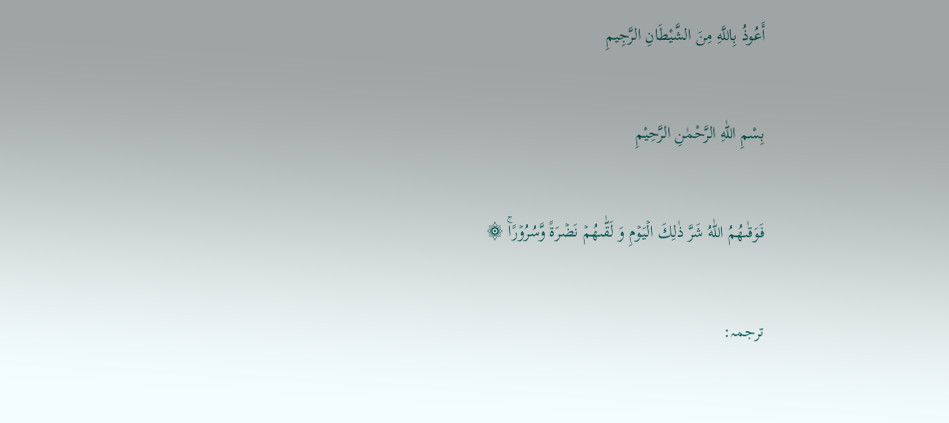أَعُوذُ بِاللَّهِ مِنَ الشَّيْطَانِ الرَّجِيمِ

بِسْمِ اللّٰهِ الرَّحْمٰنِ الرَّحِيْمِ

فَوَقٰٮهُمُ اللّٰهُ شَرَّ ذٰلِكَ الۡيَوۡمِ وَ لَقّٰٮهُمۡ نَضۡرَةً وَّسُرُوۡرًا‌ۚ ۞

ترجمہ: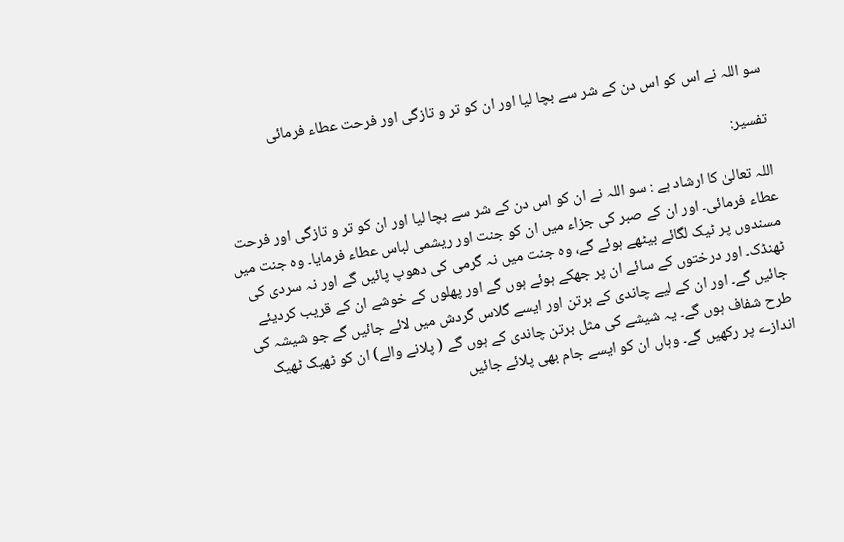سو اللہ نے اس کو اس دن کے شر سے بچا لیا اور ان کو تر و تازگی اور فرحت عطاء فرمائی

تفسیر:

اللہ تعالیٰ کا ارشاد ہے : سو اللہ نے ان کو اس دن کے شر سے بچا لیا اور ان کو تر و تازگی اور فرحت عطاء فرمائی۔ اور ان کے صبر کی جزاء میں ان کو جنت اور ریشمی لباس عطاء فرمایا۔ وہ جنت میں مسندوں پر ٹیک لگائے بیٹھے ہوئے گے، وہ جنت میں نہ گرمی کی دھوپ پائیں گے اور نہ سردی کی ٹھنڈک۔ اور درختوں کے سائے ان پر جھکے ہوئے ہوں گے اور پھلوں کے خوشے ان کے قریب کردیئے جائیں گے۔ اور ان کے لیے چاندی کے برتن اور ایسے گلاس گردش میں لائے جائیں گے جو شیشہ کی طرح شفاف ہوں گے۔ یہ شیشے کی مثل برتن چاندی کے ہوں گے ( پلانے والے) ان کو ٹھیک ٹھیک اندازے پر رکھیں گے۔ وہاں ان کو ایسے جام بھی پلائے جائیں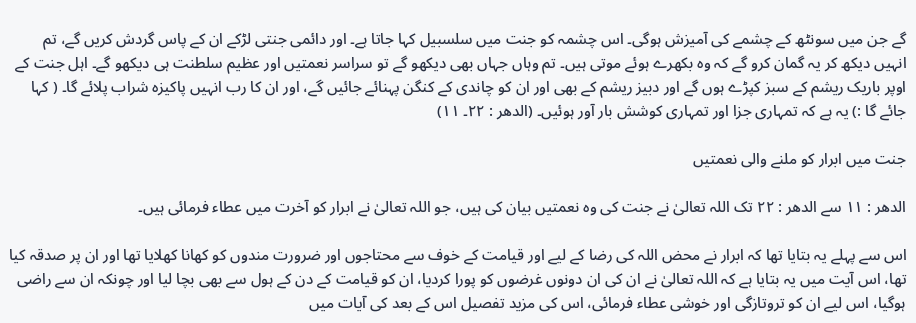گے جن میں سونٹھ کے چشمے کی آمیزش ہوگی۔ اس چشمہ کو جنت میں سلسبیل کہا جاتا ہے۔ اور دائمی جنتی لڑکے ان کے پاس گردش کریں گے، تم انہیں دیکھ کر یہ گمان کرو گے کہ وہ بکھرے ہوئے موتی ہیں۔ تم وہاں جہاں بھی دیکھو گے تو سراسر نعمتیں اور عظیم سلطنت ہی دیکھو گے۔ اہل جنت کے اوپر باریک ریشم کے سبز کپڑے ہوں گے اور دبیز ریشم کے بھی اور ان کو چاندی کے کنگن پہنائے جائیں گے، اور ان کا رب انہیں پاکیزہ شراب پلائے گا۔ ( کہا جائے گا :) یہ ہے کہ تمہاری جزا اور تمہاری کوشش بار آور ہوئیں۔ (الدھر : ٢٢۔ ١١)

جنت میں ابرار کو ملنے والی نعمتیں

الدھر : ١١ سے الدھر : ٢٢ تک اللہ تعالیٰ نے جنت کی وہ نعمتیں بیان کی ہیں، جو اللہ تعالیٰ نے ابرار کو آخرت میں عطاء فرمائی ہیں۔

اس سے پہلے یہ بتایا تھا کہ ابرار نے محض اللہ کی رضا کے لیے اور قیامت کے خوف سے محتاجوں اور ضرورت مندوں کو کھانا کھلایا تھا اور ان پر صدقہ کیا تھا، اس آیت میں یہ بتایا ہے کہ اللہ تعالیٰ نے ان کی ان دونوں غرضوں کو پورا کردیا، ان کو قیامت کے دن کے ہول سے بھی بچا لیا اور چونکہ ان سے راضی ہوگیا، اس لیے ان کو تروتازگی اور خوشی عطاء فرمائی، اس کی مزید تفصیل اس کے بعد کی آیات میں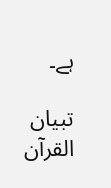ہے۔

تبیان القرآن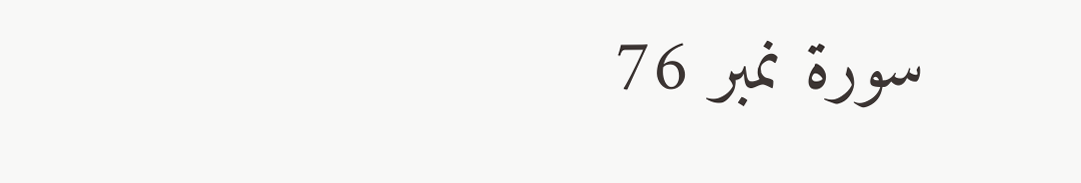سورۃ نمبر 76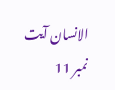الانسان آیت نمبر 11